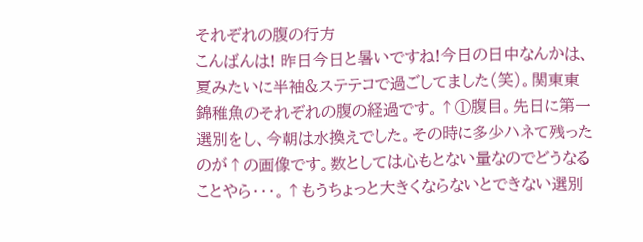それぞれの腹の行方
こんばんは! 昨日今日と暑いですね!今日の日中なんかは、夏みたいに半袖&ステテコで過ごしてました(笑)。関東東錦稚魚のそれぞれの腹の経過です。↑①腹目。先日に第一選別をし、今朝は水換えでした。その時に多少ハネて残ったのが↑の画像です。数としては心もとない量なのでどうなることやら・・・。↑もうちょっと大きくならないとできない選別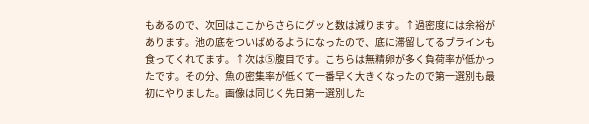もあるので、次回はここからさらにグッと数は減ります。↑過密度には余裕があります。池の底をついばめるようになったので、底に滞留してるブラインも食ってくれてます。↑次は⑤腹目です。こちらは無精卵が多く負荷率が低かったです。その分、魚の密集率が低くて一番早く大きくなったので第一選別も最初にやりました。画像は同じく先日第一選別した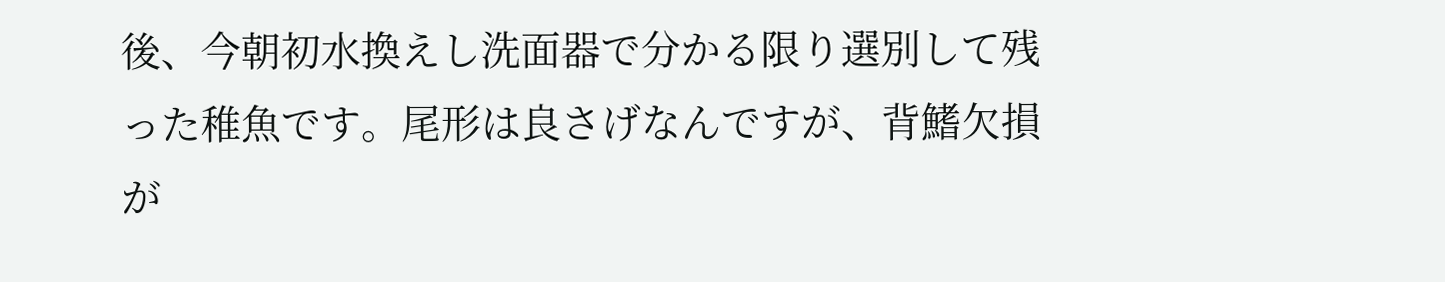後、今朝初水換えし洗面器で分かる限り選別して残った稚魚です。尾形は良さげなんですが、背鰭欠損が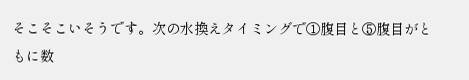そこそこいそうです。次の水換えタイミングで①腹目と⑤腹目がともに数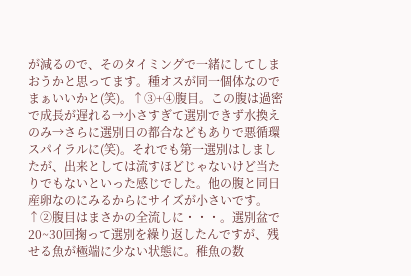が減るので、そのタイミングで一緒にしてしまおうかと思ってます。種オスが同一個体なのでまぁいいかと(笑)。↑③+④腹目。この腹は過密で成長が遅れる→小さすぎて選別できず水換えのみ→さらに選別日の都合などもありで悪循環スパイラルに(笑)。それでも第一選別はしましたが、出来としては流すほどじゃないけど当たりでもないといった感じでした。他の腹と同日産卵なのにみるからにサイズが小さいです。↑②腹目はまさかの全流しに・・・。選別盆で20~30回掬って選別を繰り返したんですが、残せる魚が極端に少ない状態に。稚魚の数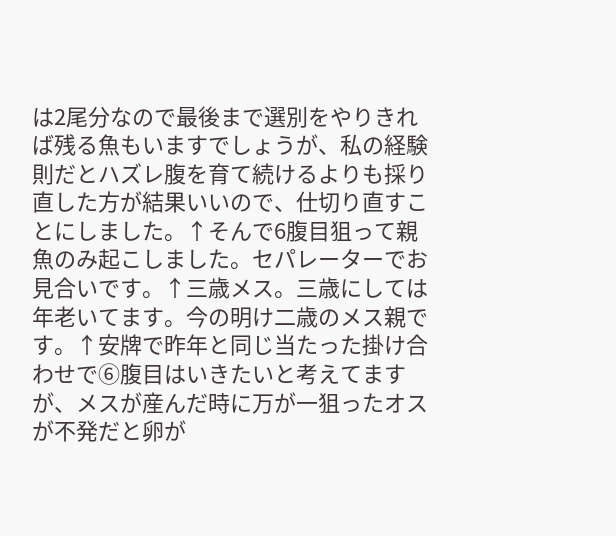は2尾分なので最後まで選別をやりきれば残る魚もいますでしょうが、私の経験則だとハズレ腹を育て続けるよりも採り直した方が結果いいので、仕切り直すことにしました。↑そんで6腹目狙って親魚のみ起こしました。セパレーターでお見合いです。↑三歳メス。三歳にしては年老いてます。今の明け二歳のメス親です。↑安牌で昨年と同じ当たった掛け合わせで⑥腹目はいきたいと考えてますが、メスが産んだ時に万が一狙ったオスが不発だと卵が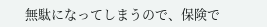無駄になってしまうので、保険で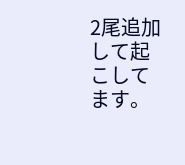2尾追加して起こしてます。